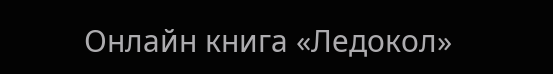Онлайн книга «Ледокол»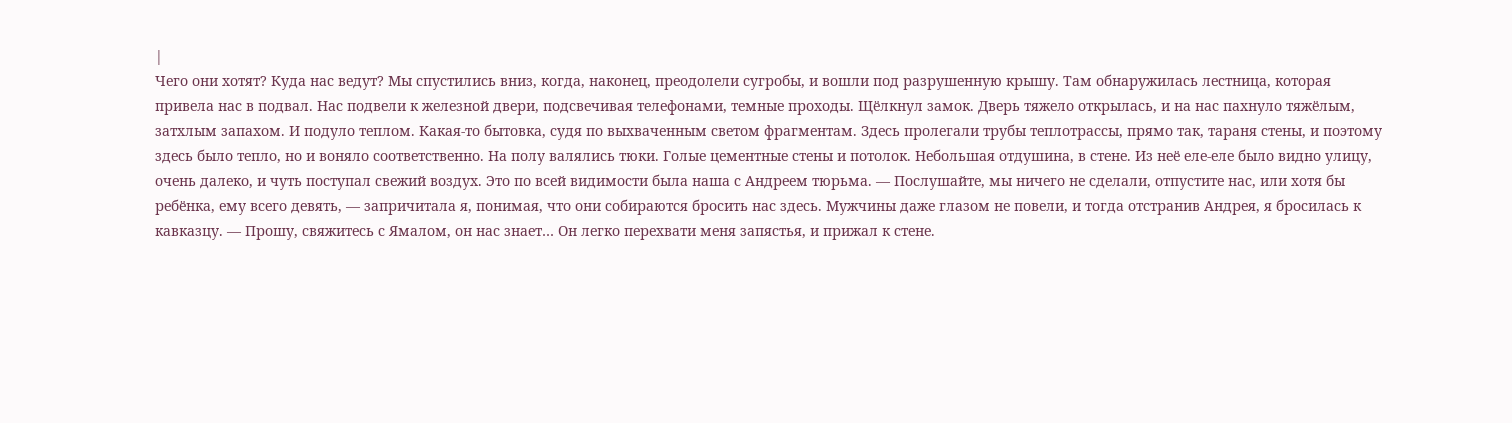|
Чего они хотят? Куда нас ведут? Мы спустились вниз, когда, наконец, преодолели сугробы, и вошли под разрушенную крышу. Там обнаружилась лестница, которая привела нас в подвал. Нас подвели к железной двери, подсвечивая телефонами, темные проходы. Щёлкнул замок. Дверь тяжело открылась, и на нас пахнуло тяжёлым, затхлым запахом. И подуло теплом. Какая-то бытовка, судя по выхваченным светом фрагментам. Здесь пролегали трубы теплотрассы, прямо так, тараня стены, и поэтому здесь было тепло, но и воняло соответственно. На полу валялись тюки. Голые цементные стены и потолок. Небольшая отдушина, в стене. Из неё еле-еле было видно улицу, очень далеко, и чуть поступал свежий воздух. Это по всей видимости была наша с Андреем тюрьма. — Послушайте, мы ничего не сделали, отпустите нас, или хотя бы ребёнка, ему всего девять, — запричитала я, понимая, что они собираются бросить нас здесь. Мужчины даже глазом не повели, и тогда отстранив Андрея, я бросилась к кавказцу. — Прошу, свяжитесь с Ямалом, он нас знает… Он легко перехвати меня запястья, и прижал к стене.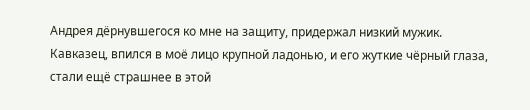Андрея дёрнувшегося ко мне на защиту, придержал низкий мужик. Кавказец, впился в моё лицо крупной ладонью, и его жуткие чёрный глаза, стали ещё страшнее в этой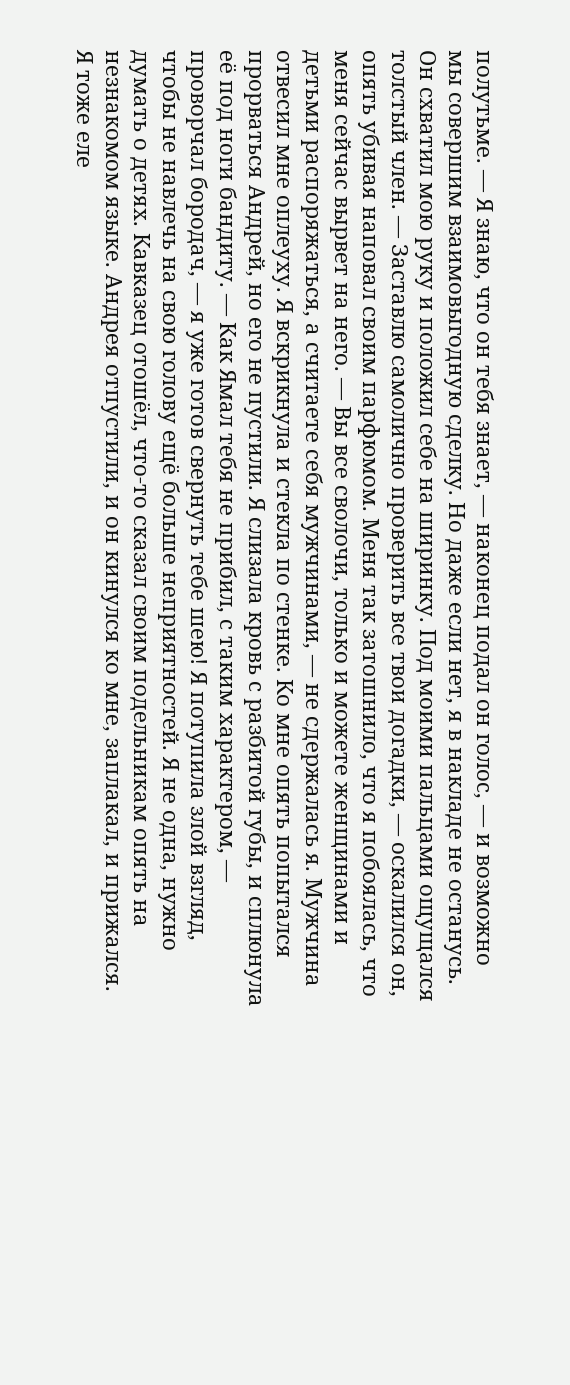полутьме. — Я знаю, что он тебя знает, — наконец подал он голос, — и возможно мы совершим взаимовыгодную сделку. Но даже если нет, я в накладе не останусь. Он схватил мою руку и положил себе на ширинку. Под моими пальцами ощущался толстый член. — Заставлю самолично проверить все твои догадки, — оскалился он, опять убивая наповал своим парфюмом. Меня так затошнило, что я побоялась, что меня сейчас вырвет на него. — Вы все сволочи, только и можете женщинами и детьми распоряжаться, а считаете себя мужчинами, — не сдержалась я. Мужчина отвесил мне оплеуху. Я вскрикнула и стекла по стенке. Ко мне опять попытался прорваться Андрей, но его не пустили. Я слизала кровь с разбитой губы, и сплюнула её под ноги бандиту. — Как Ямал тебя не прибил, с таким характером, — проворчал бородач, — я уже готов свернуть тебе шею! Я потупила злой взгляд, чтобы не навлечь на свою голову ещё больше неприятностей. Я не одна, нужно думать о детях. Кавказец отошёл, что-то сказал своим подельникам опять на незнакомом языке. Андрея отпустили, и он кинулся ко мне, заплакал, и прижался. Я тоже еле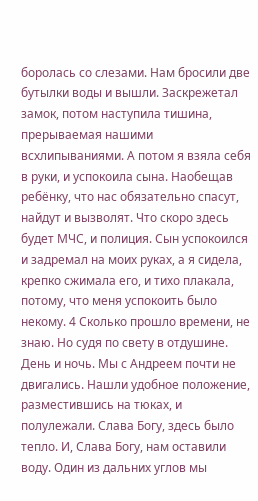боролась со слезами. Нам бросили две бутылки воды и вышли. Заскрежетал замок, потом наступила тишина, прерываемая нашими всхлипываниями. А потом я взяла себя в руки, и успокоила сына. Наобещав ребёнку, что нас обязательно спасут, найдут и вызволят. Что скоро здесь будет МЧС, и полиция. Сын успокоился и задремал на моих руках, а я сидела, крепко сжимала его, и тихо плакала, потому, что меня успокоить было некому. 4 Сколько прошло времени, не знаю. Но судя по свету в отдушине. День и ночь. Мы с Андреем почти не двигались. Нашли удобное положение, разместившись на тюках, и полулежали. Слава Богу, здесь было тепло. И, Слава Богу, нам оставили воду. Один из дальних углов мы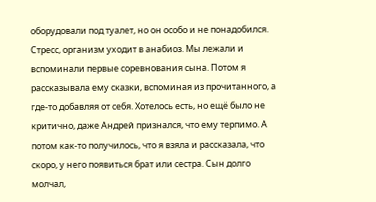оборудовали под туалет, но он особо и не понадобился. Стресс, организм уходит в анабиоз. Мы лежали и вспоминали первые соревнования сына. Потом я рассказывала ему сказки, вспоминая из прочитанного, а где-то добавляя от себя. Хотелось есть, но ещё было не критично, даже Андрей признался, что ему терпимо. А потом как-то получилось, что я взяла и рассказала, что скоро, у него появиться брат или сестра. Сын долго молчал,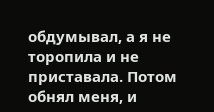обдумывал, а я не торопила и не приставала. Потом обнял меня, и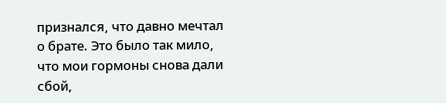признался, что давно мечтал о брате. Это было так мило, что мои гормоны снова дали сбой,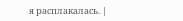я расплакалась. |